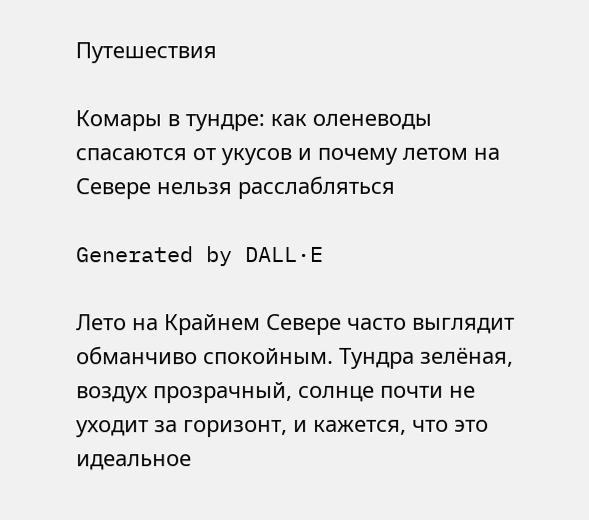Путешествия

Комары в тундре: как оленеводы спасаются от укусов и почему летом на Севере нельзя расслабляться

Generated by DALL·E

Лето на Крайнем Севере часто выглядит обманчиво спокойным. Тундра зелёная, воздух прозрачный, солнце почти не уходит за горизонт, и кажется, что это идеальное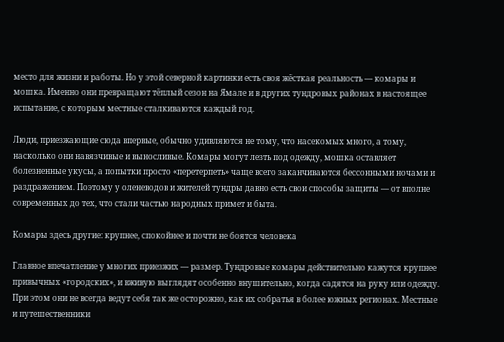место для жизни и работы. Но у этой северной картинки есть своя жёсткая реальность — комары и мошка. Именно они превращают тёплый сезон на Ямале и в других тундровых районах в настоящее испытание, с которым местные сталкиваются каждый год.

Люди, приезжающие сюда впервые, обычно удивляются не тому, что насекомых много, а тому, насколько они навязчивые и выносливые. Комары могут лезть под одежду, мошка оставляет болезненные укусы, а попытки просто «перетерпеть» чаще всего заканчиваются бессонными ночами и раздражением. Поэтому у оленеводов и жителей тундры давно есть свои способы защиты — от вполне современных до тех, что стали частью народных примет и быта.

Комары здесь другие: крупнее, спокойнее и почти не боятся человека

Главное впечатление у многих приезжих — размер. Тундровые комары действительно кажутся крупнее привычных «городских», и вживую выглядят особенно внушительно, когда садятся на руку или одежду. При этом они не всегда ведут себя так же осторожно, как их собратья в более южных регионах. Местные и путешественники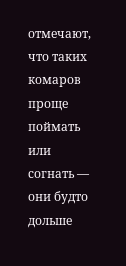отмечают, что таких комаров проще поймать или согнать — они будто дольше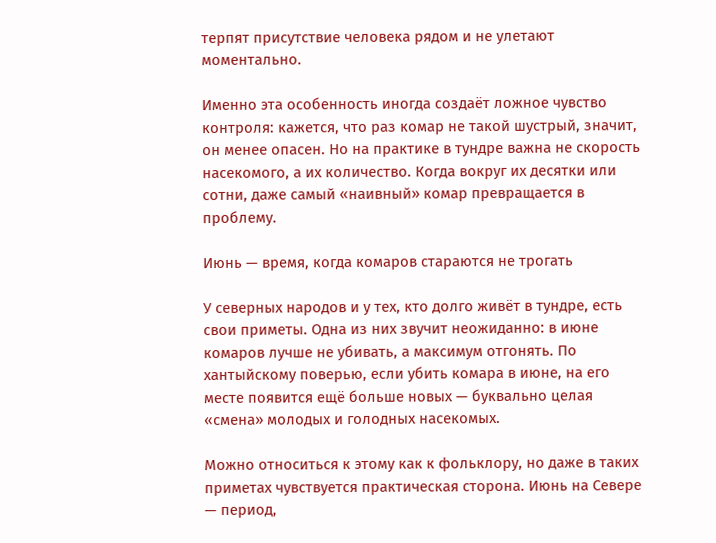терпят присутствие человека рядом и не улетают моментально.

Именно эта особенность иногда создаёт ложное чувство контроля: кажется, что раз комар не такой шустрый, значит, он менее опасен. Но на практике в тундре важна не скорость насекомого, а их количество. Когда вокруг их десятки или сотни, даже самый «наивный» комар превращается в проблему.

Июнь — время, когда комаров стараются не трогать

У северных народов и у тех, кто долго живёт в тундре, есть свои приметы. Одна из них звучит неожиданно: в июне комаров лучше не убивать, а максимум отгонять. По хантыйскому поверью, если убить комара в июне, на его месте появится ещё больше новых — буквально целая «смена» молодых и голодных насекомых.

Можно относиться к этому как к фольклору, но даже в таких приметах чувствуется практическая сторона. Июнь на Севере — период,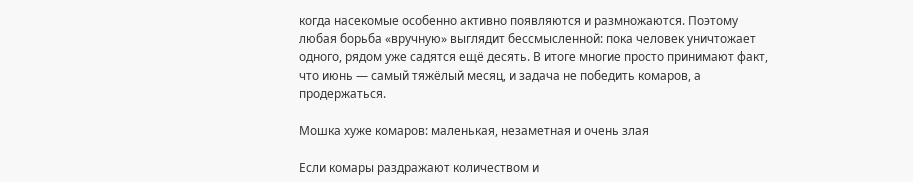когда насекомые особенно активно появляются и размножаются. Поэтому любая борьба «вручную» выглядит бессмысленной: пока человек уничтожает одного, рядом уже садятся ещё десять. В итоге многие просто принимают факт, что июнь — самый тяжёлый месяц, и задача не победить комаров, а продержаться.

Мошка хуже комаров: маленькая, незаметная и очень злая

Если комары раздражают количеством и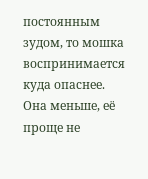постоянным зудом, то мошка воспринимается куда опаснее. Она меньше, её проще не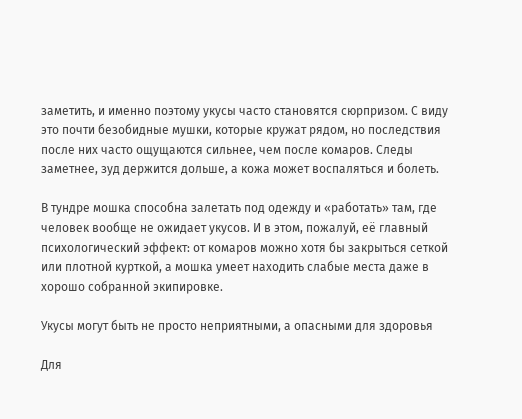заметить, и именно поэтому укусы часто становятся сюрпризом. С виду это почти безобидные мушки, которые кружат рядом, но последствия после них часто ощущаются сильнее, чем после комаров. Следы заметнее, зуд держится дольше, а кожа может воспаляться и болеть.

В тундре мошка способна залетать под одежду и «работать» там, где человек вообще не ожидает укусов. И в этом, пожалуй, её главный психологический эффект: от комаров можно хотя бы закрыться сеткой или плотной курткой, а мошка умеет находить слабые места даже в хорошо собранной экипировке.

Укусы могут быть не просто неприятными, а опасными для здоровья

Для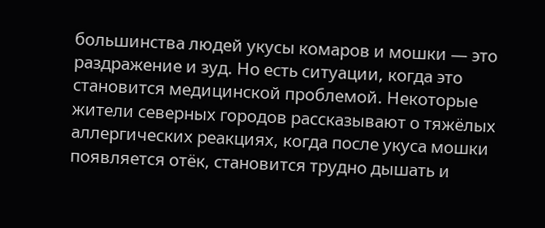большинства людей укусы комаров и мошки — это раздражение и зуд. Но есть ситуации, когда это становится медицинской проблемой. Некоторые жители северных городов рассказывают о тяжёлых аллергических реакциях, когда после укуса мошки появляется отёк, становится трудно дышать и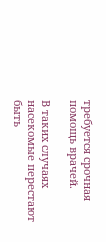требуется срочная помощь врачей.

В таких случаях насекомые перестают быть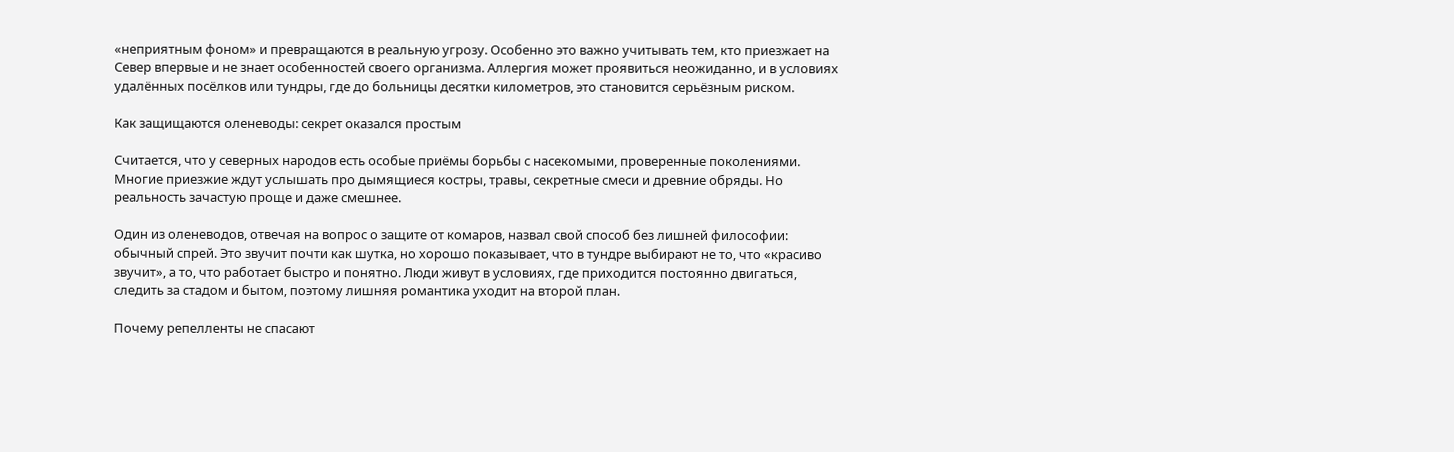«неприятным фоном» и превращаются в реальную угрозу. Особенно это важно учитывать тем, кто приезжает на Север впервые и не знает особенностей своего организма. Аллергия может проявиться неожиданно, и в условиях удалённых посёлков или тундры, где до больницы десятки километров, это становится серьёзным риском.

Как защищаются оленеводы: секрет оказался простым

Считается, что у северных народов есть особые приёмы борьбы с насекомыми, проверенные поколениями. Многие приезжие ждут услышать про дымящиеся костры, травы, секретные смеси и древние обряды. Но реальность зачастую проще и даже смешнее.

Один из оленеводов, отвечая на вопрос о защите от комаров, назвал свой способ без лишней философии: обычный спрей. Это звучит почти как шутка, но хорошо показывает, что в тундре выбирают не то, что «красиво звучит», а то, что работает быстро и понятно. Люди живут в условиях, где приходится постоянно двигаться, следить за стадом и бытом, поэтому лишняя романтика уходит на второй план.

Почему репелленты не спасают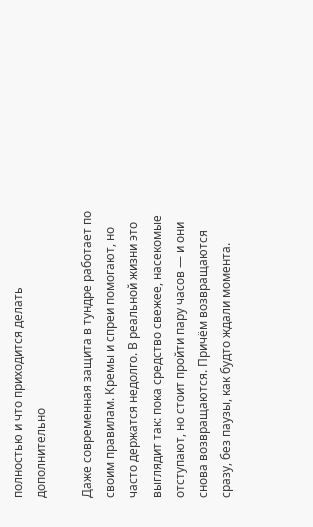полностью и что приходится делать дополнительно

Даже современная защита в тундре работает по своим правилам. Кремы и спреи помогают, но часто держатся недолго. В реальной жизни это выглядит так: пока средство свежее, насекомые отступают, но стоит пройти пару часов — и они снова возвращаются. Причём возвращаются сразу, без паузы, как будто ждали момента.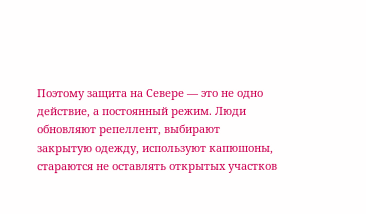Поэтому защита на Севере — это не одно действие, а постоянный режим. Люди обновляют репеллент, выбирают закрытую одежду, используют капюшоны, стараются не оставлять открытых участков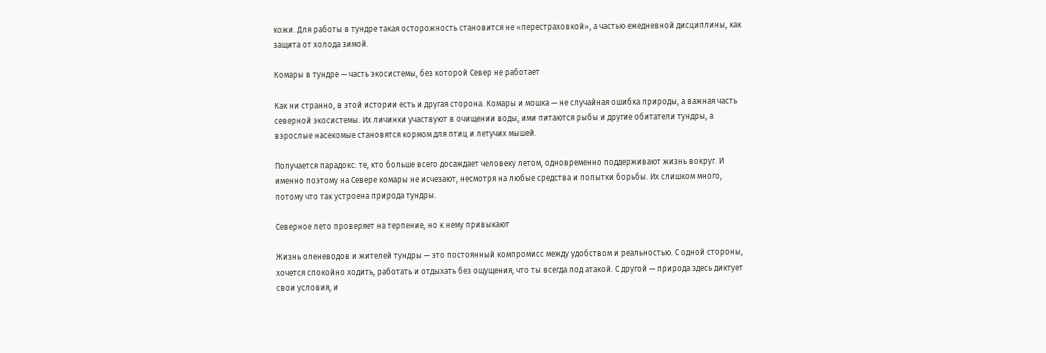кожи. Для работы в тундре такая осторожность становится не «перестраховкой», а частью ежедневной дисциплины, как защита от холода зимой.

Комары в тундре — часть экосистемы, без которой Север не работает

Как ни странно, в этой истории есть и другая сторона. Комары и мошка — не случайная ошибка природы, а важная часть северной экосистемы. Их личинки участвуют в очищении воды, ими питаются рыбы и другие обитатели тундры, а взрослые насекомые становятся кормом для птиц и летучих мышей.

Получается парадокс: те, кто больше всего досаждает человеку летом, одновременно поддерживают жизнь вокруг. И именно поэтому на Севере комары не исчезают, несмотря на любые средства и попытки борьбы. Их слишком много, потому что так устроена природа тундры.

Северное лето проверяет на терпение, но к нему привыкают

Жизнь оленеводов и жителей тундры — это постоянный компромисс между удобством и реальностью. С одной стороны, хочется спокойно ходить, работать и отдыхать без ощущения, что ты всегда под атакой. С другой — природа здесь диктует свои условия, и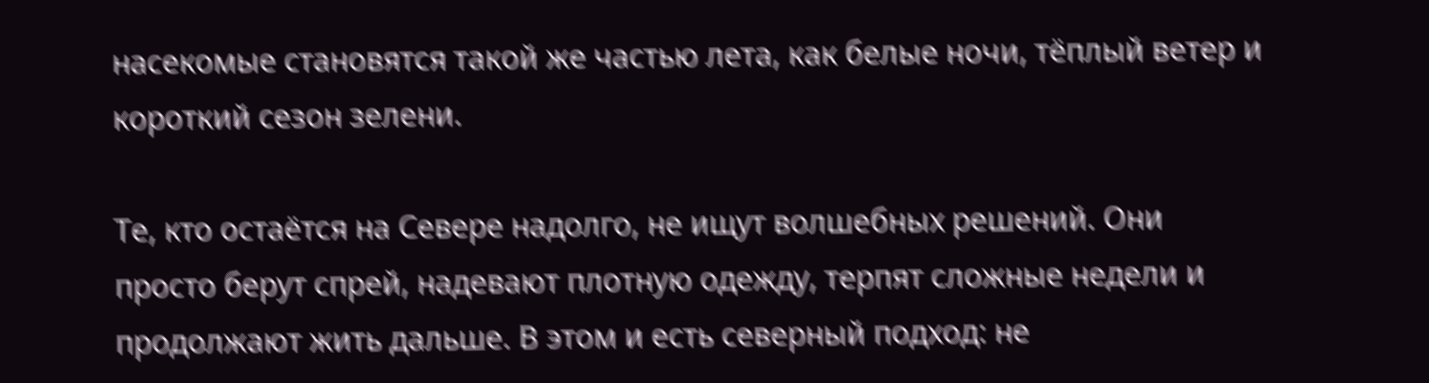насекомые становятся такой же частью лета, как белые ночи, тёплый ветер и короткий сезон зелени.

Те, кто остаётся на Севере надолго, не ищут волшебных решений. Они просто берут спрей, надевают плотную одежду, терпят сложные недели и продолжают жить дальше. В этом и есть северный подход: не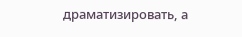драматизировать, а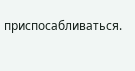приспосабливаться.